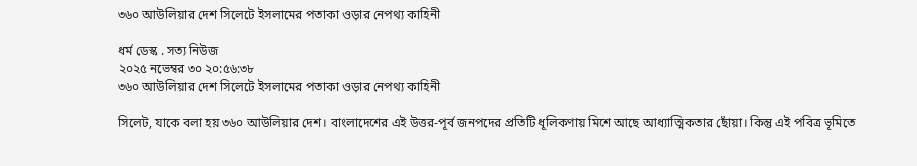৩৬০ আউলিয়ার দেশ সিলেটে ইসলামের পতাকা ওড়ার নেপথ্য কাহিনী

ধর্ম ডেস্ক . সত্য নিউজ
২০২৫ নভেম্বর ৩০ ২০:৫৬:৩৮
৩৬০ আউলিয়ার দেশ সিলেটে ইসলামের পতাকা ওড়ার নেপথ্য কাহিনী

সিলেট, যাকে বলা হয় ৩৬০ আউলিয়ার দেশ। বাংলাদেশের এই উত্তর-পূর্ব জনপদের প্রতিটি ধূলিকণায় মিশে আছে আধ্যাত্মিকতার ছোঁয়া। কিন্তু এই পবিত্র ভূমিতে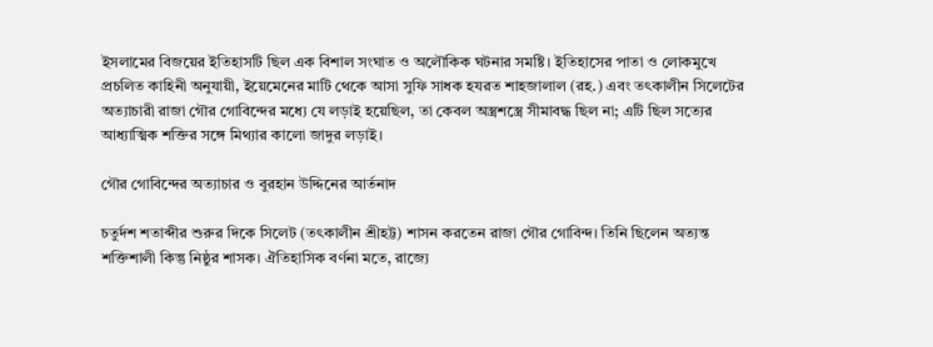ইসলামের বিজয়ের ইতিহাসটি ছিল এক বিশাল সংঘাত ও অলৌকিক ঘটনার সমষ্টি। ইতিহাসের পাতা ও লোকমুখে প্রচলিত কাহিনী অনুযায়ী, ইয়েমেনের মাটি থেকে আসা সুফি সাধক হযরত শাহজালাল (রহ.) এবং তৎকালীন সিলেটের অত্যাচারী রাজা গৌর গোবিন্দের মধ্যে যে লড়াই হয়েছিল, তা কেবল অস্ত্রশস্ত্রে সীমাবদ্ধ ছিল না; এটি ছিল সত্যের আধ্যাত্মিক শক্তির সঙ্গে মিথ্যার কালো জাদুর লড়াই।

গৌর গোবিন্দের অত্যাচার ও বুরহান উদ্দিনের আর্তনাদ

চতুর্দশ শতাব্দীর শুরুর দিকে সিলেট (তৎকালীন শ্রীহট্ট) শাসন করতেন রাজা গৌর গোবিন্দ। তিনি ছিলেন অত্যন্ত শক্তিশালী কিন্তু নিষ্ঠুর শাসক। ঐতিহাসিক বর্ণনা মতে, রাজ্যে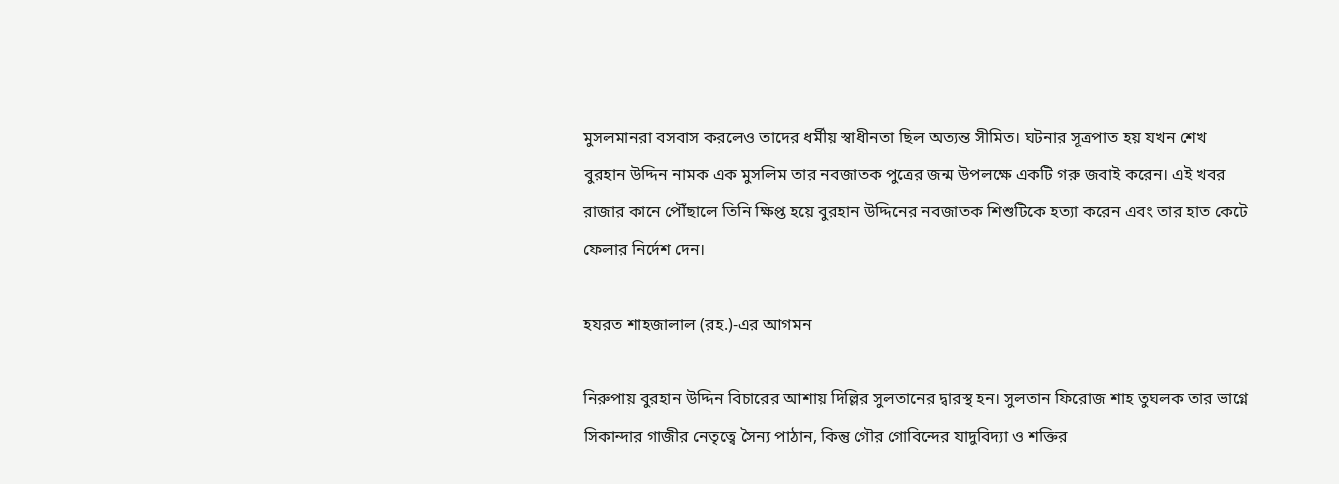মুসলমানরা বসবাস করলেও তাদের ধর্মীয় স্বাধীনতা ছিল অত্যন্ত সীমিত। ঘটনার সূত্রপাত হয় যখন শেখ বুরহান উদ্দিন নামক এক মুসলিম তার নবজাতক পুত্রের জন্ম উপলক্ষে একটি গরু জবাই করেন। এই খবর রাজার কানে পৌঁছালে তিনি ক্ষিপ্ত হয়ে বুরহান উদ্দিনের নবজাতক শিশুটিকে হত্যা করেন এবং তার হাত কেটে ফেলার নির্দেশ দেন।

হযরত শাহজালাল (রহ.)-এর আগমন

নিরুপায় বুরহান উদ্দিন বিচারের আশায় দিল্লির সুলতানের দ্বারস্থ হন। সুলতান ফিরোজ শাহ তুঘলক তার ভাগ্নে সিকান্দার গাজীর নেতৃত্বে সৈন্য পাঠান, কিন্তু গৌর গোবিন্দের যাদুবিদ্যা ও শক্তির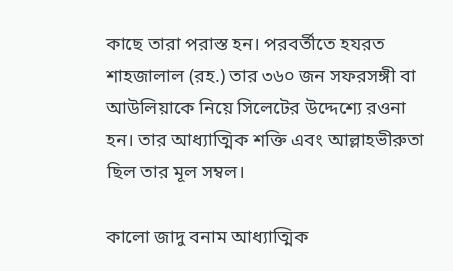কাছে তারা পরাস্ত হন। পরবর্তীতে হযরত শাহজালাল (রহ.) তার ৩৬০ জন সফরসঙ্গী বা আউলিয়াকে নিয়ে সিলেটের উদ্দেশ্যে রওনা হন। তার আধ্যাত্মিক শক্তি এবং আল্লাহভীরুতা ছিল তার মূল সম্বল।

কালো জাদু বনাম আধ্যাত্মিক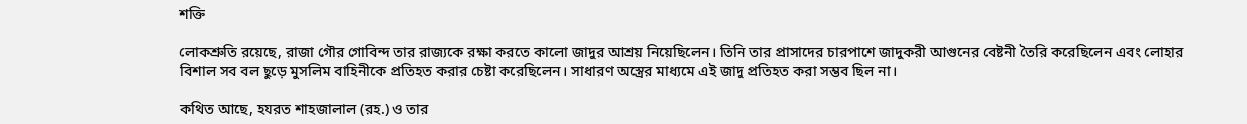শক্তি

লোকশ্রুতি রয়েছে, রাজা গৌর গোবিন্দ তার রাজ্যকে রক্ষা করতে কালো জাদুর আশ্রয় নিয়েছিলেন। তিনি তার প্রাসাদের চারপাশে জাদুকরী আগুনের বেষ্টনী তৈরি করেছিলেন এবং লোহার বিশাল সব বল ছুড়ে মুসলিম বাহিনীকে প্রতিহত করার চেষ্টা করেছিলেন। সাধারণ অস্ত্রের মাধ্যমে এই জাদু প্রতিহত করা সম্ভব ছিল না।

কথিত আছে, হযরত শাহজালাল (রহ.) ও তার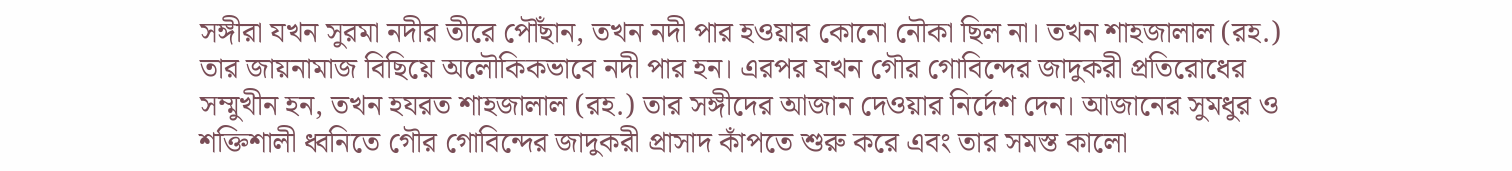সঙ্গীরা যখন সুরমা নদীর তীরে পৌঁছান, তখন নদী পার হওয়ার কোনো নৌকা ছিল না। তখন শাহজালাল (রহ.) তার জায়নামাজ বিছিয়ে অলৌকিকভাবে নদী পার হন। এরপর যখন গৌর গোবিন্দের জাদুকরী প্রতিরোধের সম্মুখীন হন, তখন হযরত শাহজালাল (রহ.) তার সঙ্গীদের আজান দেওয়ার নির্দেশ দেন। আজানের সুমধুর ও শক্তিশালী ধ্বনিতে গৌর গোবিন্দের জাদুকরী প্রাসাদ কাঁপতে শুরু করে এবং তার সমস্ত কালো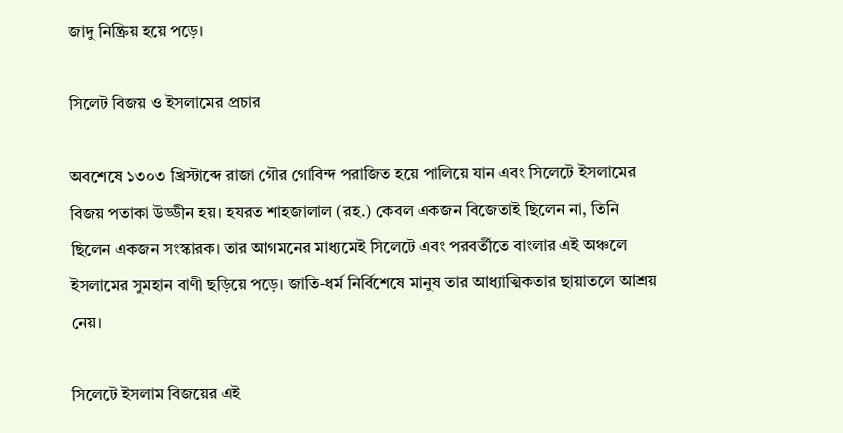জাদু নিষ্ক্রিয় হয়ে পড়ে।

সিলেট বিজয় ও ইসলামের প্রচার

অবশেষে ১৩০৩ খ্রিস্টাব্দে রাজা গৌর গোবিন্দ পরাজিত হয়ে পালিয়ে যান এবং সিলেটে ইসলামের বিজয় পতাকা উড্ডীন হয়। হযরত শাহজালাল (রহ.) কেবল একজন বিজেতাই ছিলেন না, তিনি ছিলেন একজন সংস্কারক। তার আগমনের মাধ্যমেই সিলেটে এবং পরবর্তীতে বাংলার এই অঞ্চলে ইসলামের সুমহান বাণী ছড়িয়ে পড়ে। জাতি-ধর্ম নির্বিশেষে মানুষ তার আধ্যাত্মিকতার ছায়াতলে আশ্রয় নেয়।

সিলেটে ইসলাম বিজয়ের এই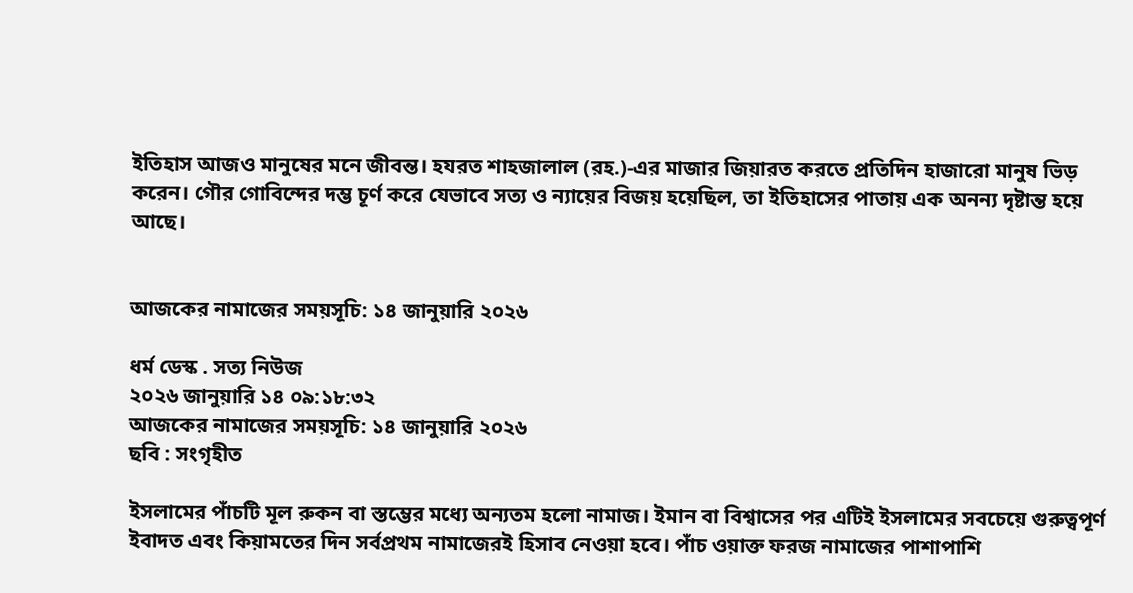ইতিহাস আজও মানুষের মনে জীবন্ত। হযরত শাহজালাল (রহ.)-এর মাজার জিয়ারত করতে প্রতিদিন হাজারো মানুষ ভিড় করেন। গৌর গোবিন্দের দম্ভ চূর্ণ করে যেভাবে সত্য ও ন্যায়ের বিজয় হয়েছিল, তা ইতিহাসের পাতায় এক অনন্য দৃষ্টান্ত হয়ে আছে।


আজকের নামাজের সময়সূচি: ১৪ জানুয়ারি ২০২৬

ধর্ম ডেস্ক . সত্য নিউজ
২০২৬ জানুয়ারি ১৪ ০৯:১৮:৩২
আজকের নামাজের সময়সূচি: ১৪ জানুয়ারি ২০২৬
ছবি : সংগৃহীত

ইসলামের পাঁচটি মূল রুকন বা স্তম্ভের মধ্যে অন্যতম হলো নামাজ। ইমান বা বিশ্বাসের পর এটিই ইসলামের সবচেয়ে গুরুত্বপূর্ণ ইবাদত এবং কিয়ামতের দিন সর্বপ্রথম নামাজেরই হিসাব নেওয়া হবে। পাঁচ ওয়াক্ত ফরজ নামাজের পাশাপাশি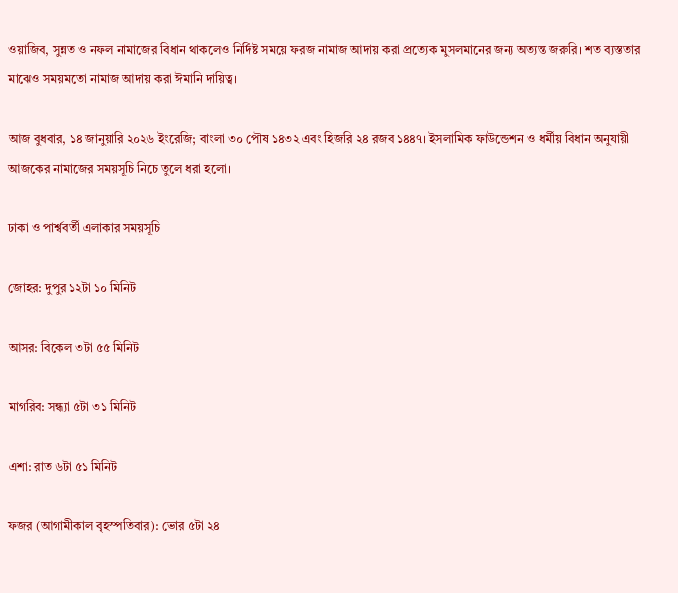ওয়াজিব, সুন্নত ও নফল নামাজের বিধান থাকলেও নির্দিষ্ট সময়ে ফরজ নামাজ আদায় করা প্রত্যেক মুসলমানের জন্য অত্যন্ত জরুরি। শত ব্যস্ততার মাঝেও সময়মতো নামাজ আদায় করা ঈমানি দায়িত্ব।

আজ বুধবার, ১৪ জানুয়ারি ২০২৬ ইংরেজি; বাংলা ৩০ পৌষ ১৪৩২ এবং হিজরি ২৪ রজব ১৪৪৭। ইসলামিক ফাউন্ডেশন ও ধর্মীয় বিধান অনুযায়ী আজকের নামাজের সময়সূচি নিচে তুলে ধরা হলো।

ঢাকা ও পার্শ্ববর্তী এলাকার সময়সূচি

জোহর: দুপুর ১২টা ১০ মিনিট

আসর: বিকেল ৩টা ৫৫ মিনিট

মাগরিব: সন্ধ্যা ৫টা ৩১ মিনিট

এশা: রাত ৬টা ৫১ মিনিট

ফজর (আগামীকাল বৃহস্পতিবার): ভোর ৫টা ২৪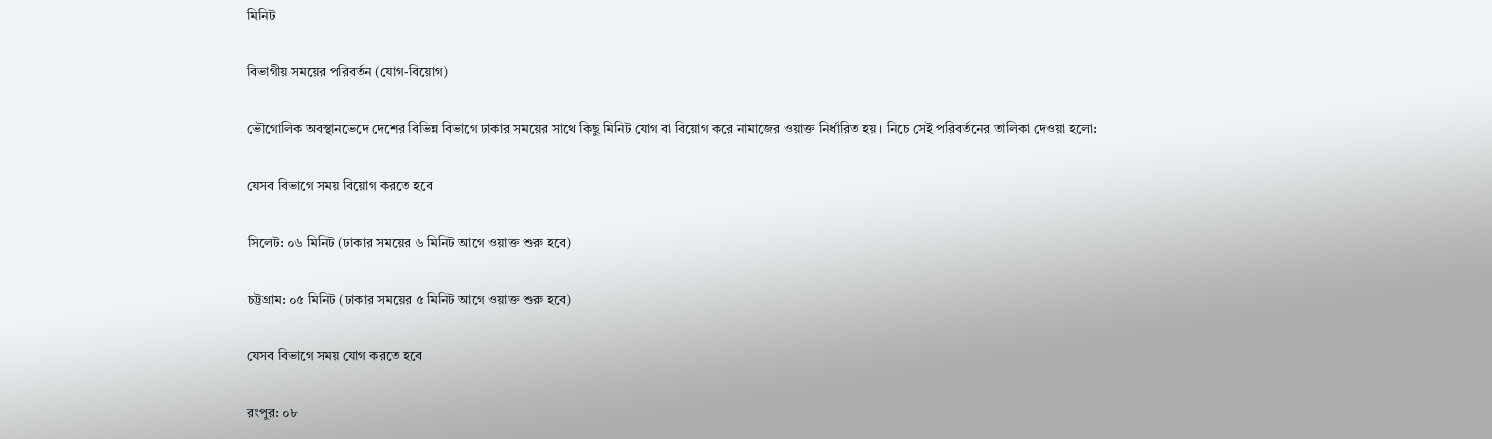মিনিট

বিভাগীয় সময়ের পরিবর্তন (যোগ-বিয়োগ)

ভৌগোলিক অবস্থানভেদে দেশের বিভিন্ন বিভাগে ঢাকার সময়ের সাথে কিছু মিনিট যোগ বা বিয়োগ করে নামাজের ওয়াক্ত নির্ধারিত হয়। নিচে সেই পরিবর্তনের তালিকা দেওয়া হলো:

যেসব বিভাগে সময় বিয়োগ করতে হবে

সিলেট: ০৬ মিনিট (ঢাকার সময়ের ৬ মিনিট আগে ওয়াক্ত শুরু হবে)

চট্টগ্রাম: ০৫ মিনিট (ঢাকার সময়ের ৫ মিনিট আগে ওয়াক্ত শুরু হবে)

যেসব বিভাগে সময় যোগ করতে হবে

রংপুর: ০৮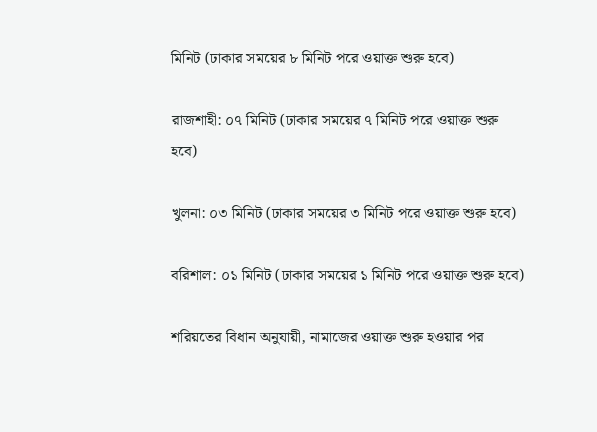মিনিট (ঢাকার সময়ের ৮ মিনিট পরে ওয়াক্ত শুরু হবে)

রাজশাহী: ০৭ মিনিট (ঢাকার সময়ের ৭ মিনিট পরে ওয়াক্ত শুরু হবে)

খুলনা: ০৩ মিনিট (ঢাকার সময়ের ৩ মিনিট পরে ওয়াক্ত শুরু হবে)

বরিশাল: ০১ মিনিট (ঢাকার সময়ের ১ মিনিট পরে ওয়াক্ত শুরু হবে)

শরিয়তের বিধান অনুযায়ী, নামাজের ওয়াক্ত শুরু হওয়ার পর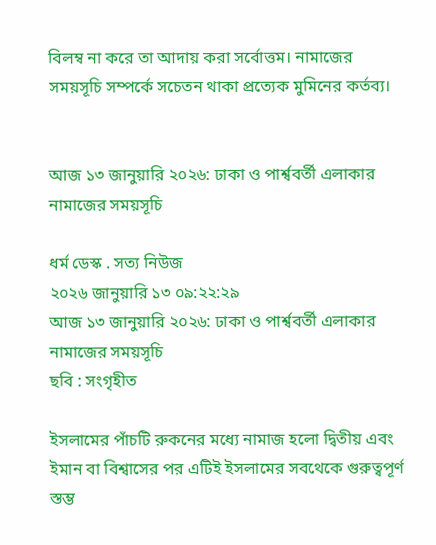বিলম্ব না করে তা আদায় করা সর্বোত্তম। নামাজের সময়সূচি সম্পর্কে সচেতন থাকা প্রত্যেক মুমিনের কর্তব্য।


আজ ১৩ জানুয়ারি ২০২৬: ঢাকা ও পার্শ্ববর্তী এলাকার নামাজের সময়সূচি

ধর্ম ডেস্ক . সত্য নিউজ
২০২৬ জানুয়ারি ১৩ ০৯:২২:২৯
আজ ১৩ জানুয়ারি ২০২৬: ঢাকা ও পার্শ্ববর্তী এলাকার নামাজের সময়সূচি
ছবি : সংগৃহীত

ইসলামের পাঁচটি রুকনের মধ্যে নামাজ হলো দ্বিতীয় এবং ইমান বা বিশ্বাসের পর এটিই ইসলামের সবথেকে গুরুত্বপূর্ণ স্তম্ভ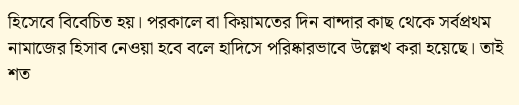হিসেবে বিবেচিত হয়। পরকালে বা কিয়ামতের দিন বান্দার কাছ থেকে সর্বপ্রথম নামাজের হিসাব নেওয়া হবে বলে হাদিসে পরিষ্কারভাবে উল্লেখ করা হয়েছে। তাই শত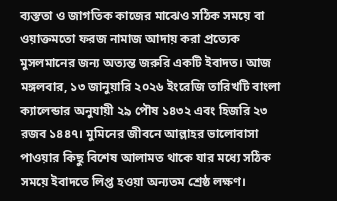ব্যস্ততা ও জাগতিক কাজের মাঝেও সঠিক সময়ে বা ওয়াক্তমতো ফরজ নামাজ আদায় করা প্রত্যেক মুসলমানের জন্য অত্যন্ত জরুরি একটি ইবাদত। আজ মঙ্গলবার, ১৩ জানুয়ারি ২০২৬ ইংরেজি তারিখটি বাংলা ক্যালেন্ডার অনুযায়ী ২৯ পৌষ ১৪৩২ এবং হিজরি ২৩ রজব ১৪৪৭। মুমিনের জীবনে আল্লাহর ভালোবাসা পাওয়ার কিছু বিশেষ আলামত থাকে যার মধ্যে সঠিক সময়ে ইবাদতে লিপ্ত হওয়া অন্যতম শ্রেষ্ঠ লক্ষণ।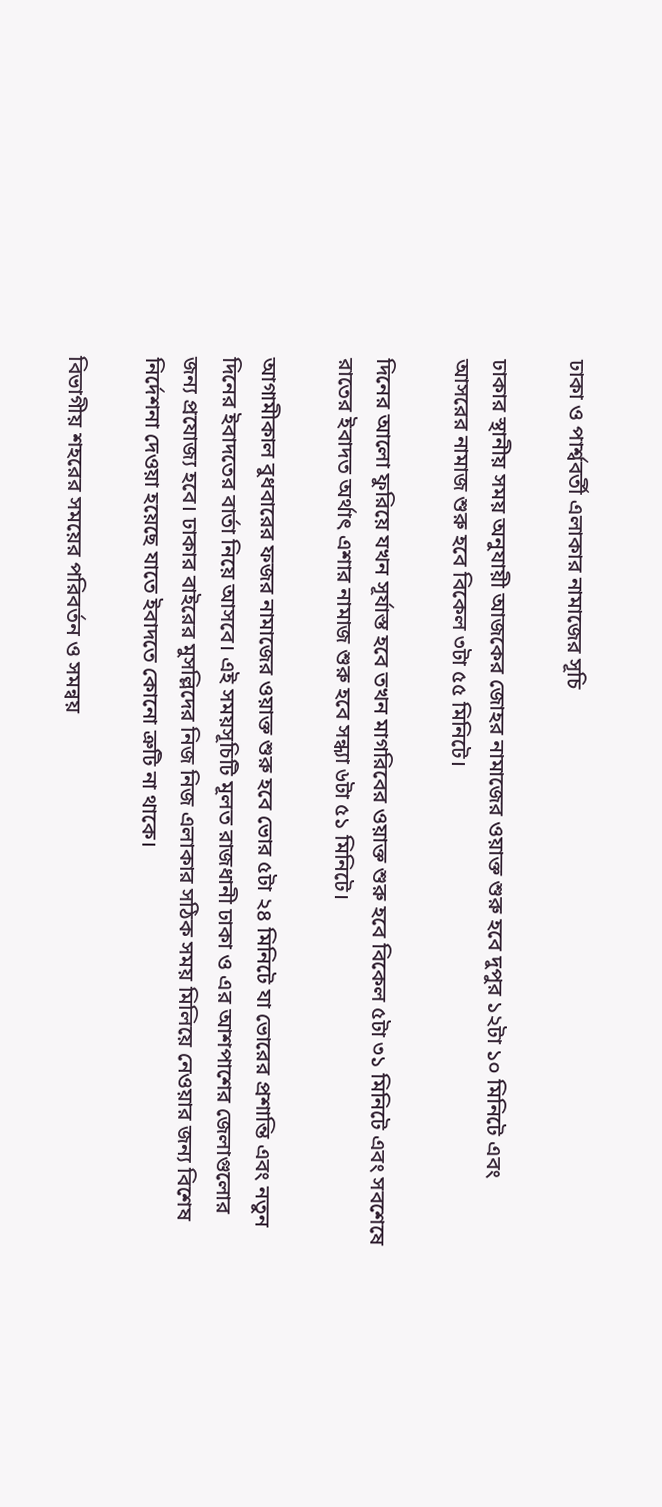ঢাকা ও পার্শ্ববর্তী এলাকার নামাজের সূচি

ঢাকার স্থানীয় সময় অনুযায়ী আজকের জোহর নামাজের ওয়াক্ত শুরু হবে দুপুর ১২টা ১০ মিনিটে এবং আসরের নামাজ শুরু হবে বিকেল ৩টা ৫৫ মিনিটে।

দিনের আলো ফুরিয়ে যখন সূর্যাস্ত হবে তখন মাগরিবের ওয়াক্ত শুরু হবে বিকেল ৫টা ৩১ মিনিটে এবং সবশেষে রাতের ইবাদত অর্থাৎ এশার নামাজ শুরু হবে সন্ধ্যা ৬টা ৫১ মিনিটে।

আগামীকাল বুধবারের ফজর নামাজের ওয়াক্ত শুরু হবে ভোর ৫টা ২৪ মিনিটে যা ভোরের প্রশান্তি এবং নতুন দিনের ইবাদতের বার্তা নিয়ে আসবে। এই সময়সূচিটি মূলত রাজধানী ঢাকা ও এর আশপাশের জেলাগুলোর জন্য প্রযোজ্য হবে। ঢাকার বাইরের মুসল্লিদের নিজ নিজ এলাকার সঠিক সময় মিলিয়ে নেওয়ার জন্য বিশেষ নির্দেশনা দেওয়া হয়েছে যাতে ইবাদতে কোনো ত্রুটি না থাকে।

বিভাগীয় শহরের সময়ের পরিবর্তন ও সমন্বয়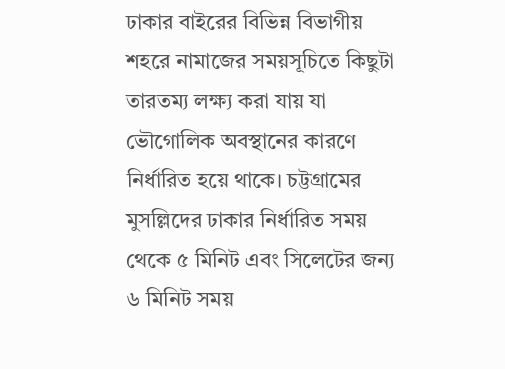ঢাকার বাইরের বিভিন্ন বিভাগীয় শহরে নামাজের সময়সূচিতে কিছুটা তারতম্য লক্ষ্য করা যায় যা ভৌগোলিক অবস্থানের কারণে নির্ধারিত হয়ে থাকে। চট্টগ্রামের মুসল্লিদের ঢাকার নির্ধারিত সময় থেকে ৫ মিনিট এবং সিলেটের জন্য ৬ মিনিট সময়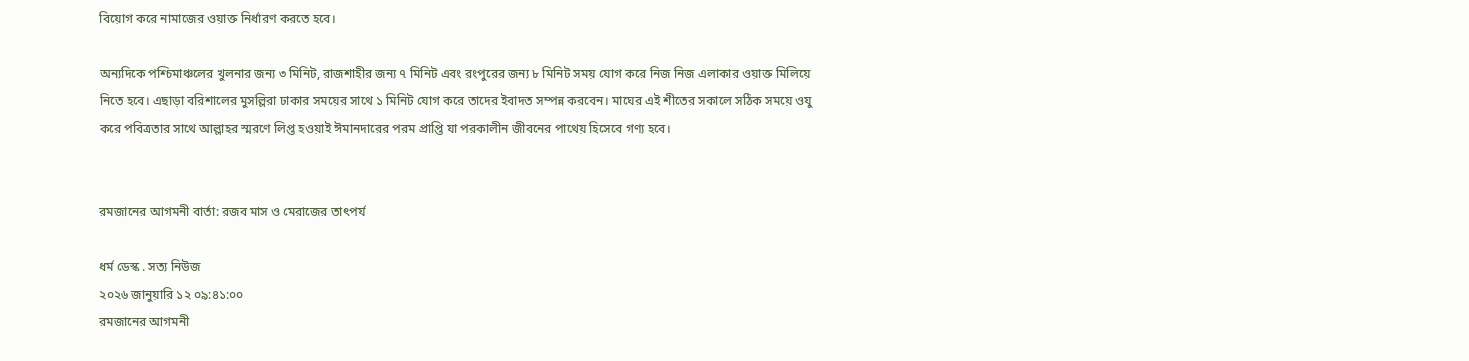বিয়োগ করে নামাজের ওয়াক্ত নির্ধারণ করতে হবে।

অন্যদিকে পশ্চিমাঞ্চলের খুলনার জন্য ৩ মিনিট, রাজশাহীর জন্য ৭ মিনিট এবং রংপুরের জন্য ৮ মিনিট সময় যোগ করে নিজ নিজ এলাকার ওয়াক্ত মিলিয়ে নিতে হবে। এছাড়া বরিশালের মুসল্লিরা ঢাকার সময়ের সাথে ১ মিনিট যোগ করে তাদের ইবাদত সম্পন্ন করবেন। মাঘের এই শীতের সকালে সঠিক সময়ে ওযু করে পবিত্রতার সাথে আল্লাহর স্মরণে লিপ্ত হওয়াই ঈমানদারের পরম প্রাপ্তি যা পরকালীন জীবনের পাথেয় হিসেবে গণ্য হবে।


রমজানের আগমনী বার্তা: রজব মাস ও মেরাজের তাৎপর্য

ধর্ম ডেস্ক . সত্য নিউজ
২০২৬ জানুয়ারি ১২ ০৯:৪১:০০
রমজানের আগমনী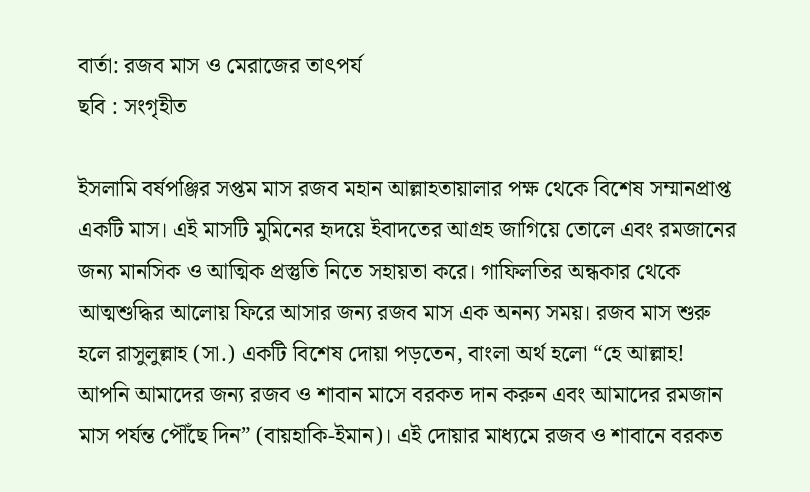বার্তা: রজব মাস ও মেরাজের তাৎপর্য
ছবি : সংগৃহীত

ইসলামি বর্ষপঞ্জির সপ্তম মাস রজব মহান আল্লাহতায়ালার পক্ষ থেকে বিশেষ সম্মানপ্রাপ্ত একটি মাস। এই মাসটি মুমিনের হৃদয়ে ইবাদতের আগ্রহ জাগিয়ে তোলে এবং রমজানের জন্য মানসিক ও আত্মিক প্রস্তুতি নিতে সহায়তা করে। গাফিলতির অন্ধকার থেকে আত্মশুদ্ধির আলোয় ফিরে আসার জন্য রজব মাস এক অনন্য সময়। রজব মাস শুরু হলে রাসুলুল্লাহ (সা.) একটি বিশেষ দোয়া পড়তেন, বাংলা অর্থ হলো “হে আল্লাহ! আপনি আমাদের জন্য রজব ও শাবান মাসে বরকত দান করুন এবং আমাদের রমজান মাস পর্যন্ত পৌঁছে দিন” (বায়হাকি-ইমান)। এই দোয়ার মাধ্যমে রজব ও শাবানে বরকত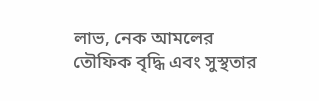লাভ, নেক আমলের তৌফিক বৃদ্ধি এবং সুস্থতার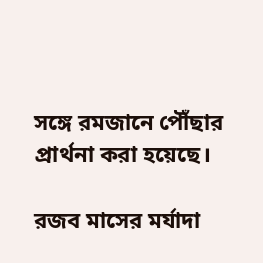সঙ্গে রমজানে পৌঁছার প্রার্থনা করা হয়েছে।

রজব মাসের মর্যাদা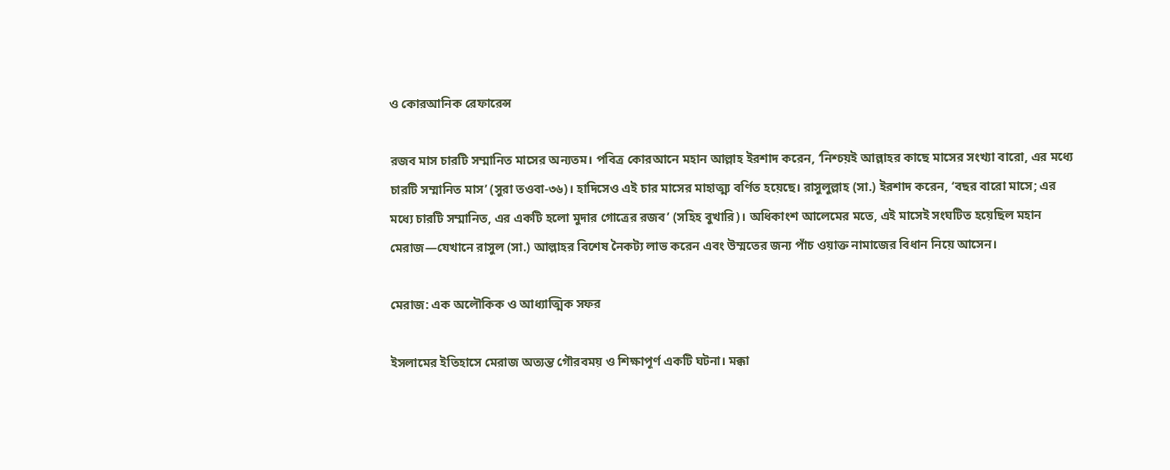ও কোরআনিক রেফারেন্স

রজব মাস চারটি সম্মানিত মাসের অন্যতম। পবিত্র কোরআনে মহান আল্লাহ ইরশাদ করেন, ‘নিশ্চয়ই আল্লাহর কাছে মাসের সংখ্যা বারো, এর মধ্যে চারটি সম্মানিত মাস’ (সুরা তওবা-৩৬)। হাদিসেও এই চার মাসের মাহাত্ম্য বর্ণিত হয়েছে। রাসুলুল্লাহ (সা.) ইরশাদ করেন, ‘বছর বারো মাসে; এর মধ্যে চারটি সম্মানিত, এর একটি হলো মুদার গোত্রের রজব’ (সহিহ বুখারি)। অধিকাংশ আলেমের মতে, এই মাসেই সংঘটিত হয়েছিল মহান মেরাজ—যেখানে রাসুল (সা.) আল্লাহর বিশেষ নৈকট্য লাভ করেন এবং উম্মতের জন্য পাঁচ ওয়াক্ত নামাজের বিধান নিয়ে আসেন।

মেরাজ: এক অলৌকিক ও আধ্যাত্মিক সফর

ইসলামের ইতিহাসে মেরাজ অত্যন্ত গৌরবময় ও শিক্ষাপূর্ণ একটি ঘটনা। মক্কা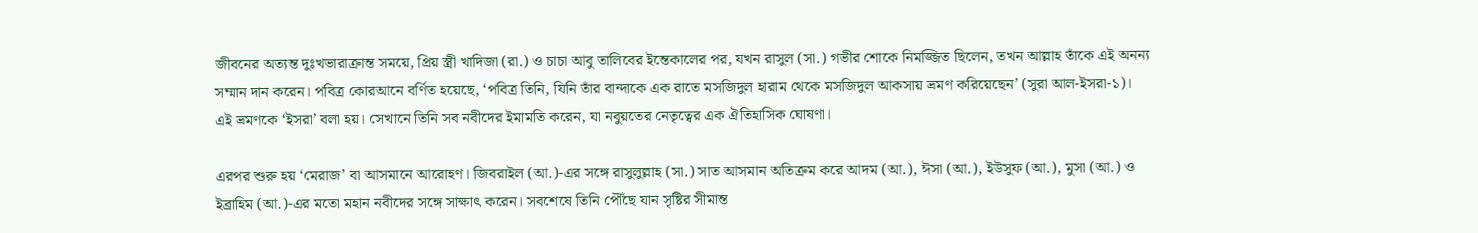জীবনের অত্যন্ত দুঃখভারাক্রান্ত সময়ে, প্রিয় স্ত্রী খাদিজা (রা.) ও চাচা আবু তালিবের ইন্তেকালের পর, যখন রাসুল (সা.) গভীর শোকে নিমজ্জিত ছিলেন, তখন আল্লাহ তাঁকে এই অনন্য সম্মান দান করেন। পবিত্র কোরআনে বর্ণিত হয়েছে, ‘পবিত্র তিনি, যিনি তাঁর বান্দাকে এক রাতে মসজিদুল হারাম থেকে মসজিদুল আকসায় ভ্রমণ করিয়েছেন’ (সুরা আল-ইসরা-১)। এই ভ্রমণকে ‘ইসরা’ বলা হয়। সেখানে তিনি সব নবীদের ইমামতি করেন, যা নবুয়তের নেতৃত্বের এক ঐতিহাসিক ঘোষণা।

এরপর শুরু হয় ‘মেরাজ’ বা আসমানে আরোহণ। জিবরাইল (আ.)-এর সঙ্গে রাসুলুল্লাহ (সা.) সাত আসমান অতিক্রম করে আদম (আ.), ঈসা (আ.), ইউসুফ (আ.), মুসা (আ.) ও ইব্রাহিম (আ.)-এর মতো মহান নবীদের সঙ্গে সাক্ষাৎ করেন। সবশেষে তিনি পৌঁছে যান সৃষ্টির সীমান্ত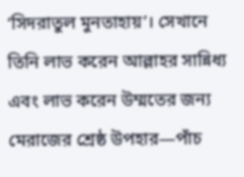‘সিদরাতুল মুনতাহায়’। সেখানে তিনি লাভ করেন আল্লাহর সান্নিধ্য এবং লাভ করেন উম্মতের জন্য মেরাজের শ্রেষ্ঠ উপহার—পাঁচ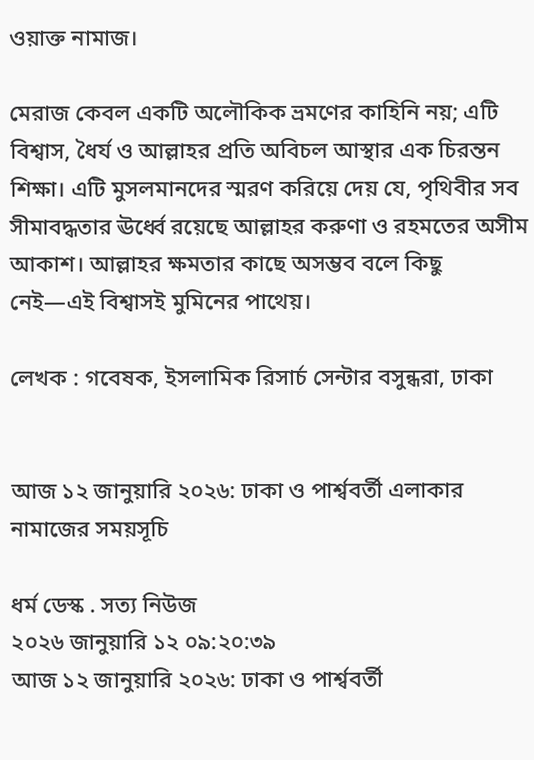ওয়াক্ত নামাজ।

মেরাজ কেবল একটি অলৌকিক ভ্রমণের কাহিনি নয়; এটি বিশ্বাস, ধৈর্য ও আল্লাহর প্রতি অবিচল আস্থার এক চিরন্তন শিক্ষা। এটি মুসলমানদের স্মরণ করিয়ে দেয় যে, পৃথিবীর সব সীমাবদ্ধতার ঊর্ধ্বে রয়েছে আল্লাহর করুণা ও রহমতের অসীম আকাশ। আল্লাহর ক্ষমতার কাছে অসম্ভব বলে কিছু নেই—এই বিশ্বাসই মুমিনের পাথেয়।

লেখক : গবেষক, ইসলামিক রিসার্চ সেন্টার বসুন্ধরা, ঢাকা


আজ ১২ জানুয়ারি ২০২৬: ঢাকা ও পার্শ্ববর্তী এলাকার নামাজের সময়সূচি

ধর্ম ডেস্ক . সত্য নিউজ
২০২৬ জানুয়ারি ১২ ০৯:২০:৩৯
আজ ১২ জানুয়ারি ২০২৬: ঢাকা ও পার্শ্ববর্তী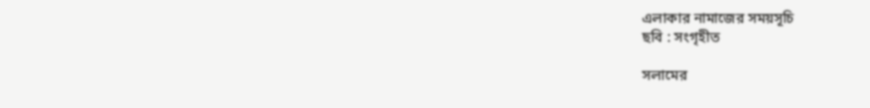এলাকার নামাজের সময়সূচি
ছবি : সংগৃহীত

সলামের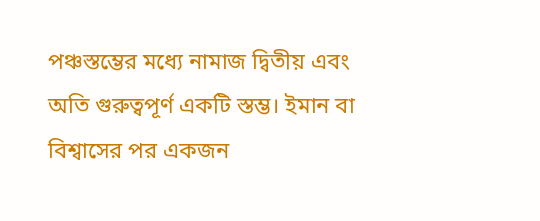পঞ্চস্তম্ভের মধ্যে নামাজ দ্বিতীয় এবং অতি গুরুত্বপূর্ণ একটি স্তম্ভ। ইমান বা বিশ্বাসের পর একজন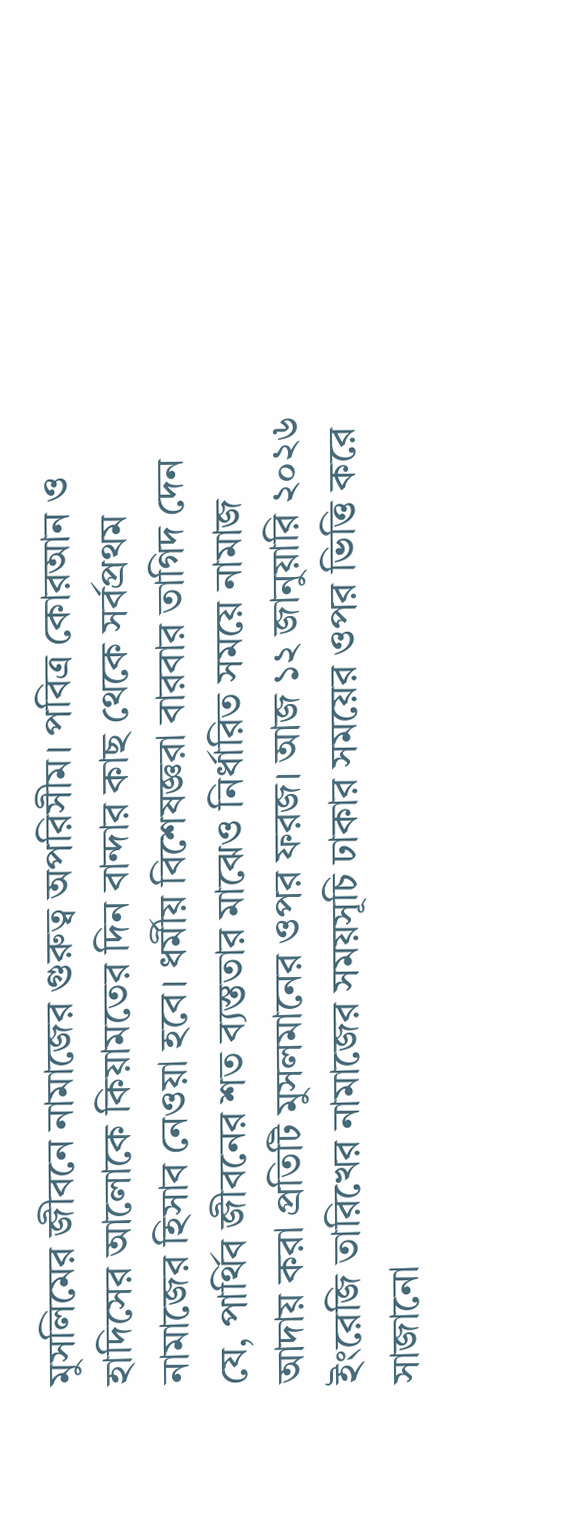মুসলিমের জীবনে নামাজের গুরুত্ব অপরিসীম। পবিত্র কোরআন ও হাদিসের আলোকে কিয়ামতের দিন বান্দার কাছ থেকে সর্বপ্রথম নামাজের হিসাব নেওয়া হবে। ধর্মীয় বিশেষজ্ঞরা বারবার তাগিদ দেন যে, পার্থিব জীবনের শত ব্যস্ততার মাঝেও নির্ধারিত সময়ে নামাজ আদায় করা প্রতিটি মুসলমানের ওপর ফরজ। আজ ১২ জানুয়ারি ২০২৬ ইংরেজি তারিখের নামাজের সময়সূচি ঢাকার সময়ের ওপর ভিত্তি করে সাজানো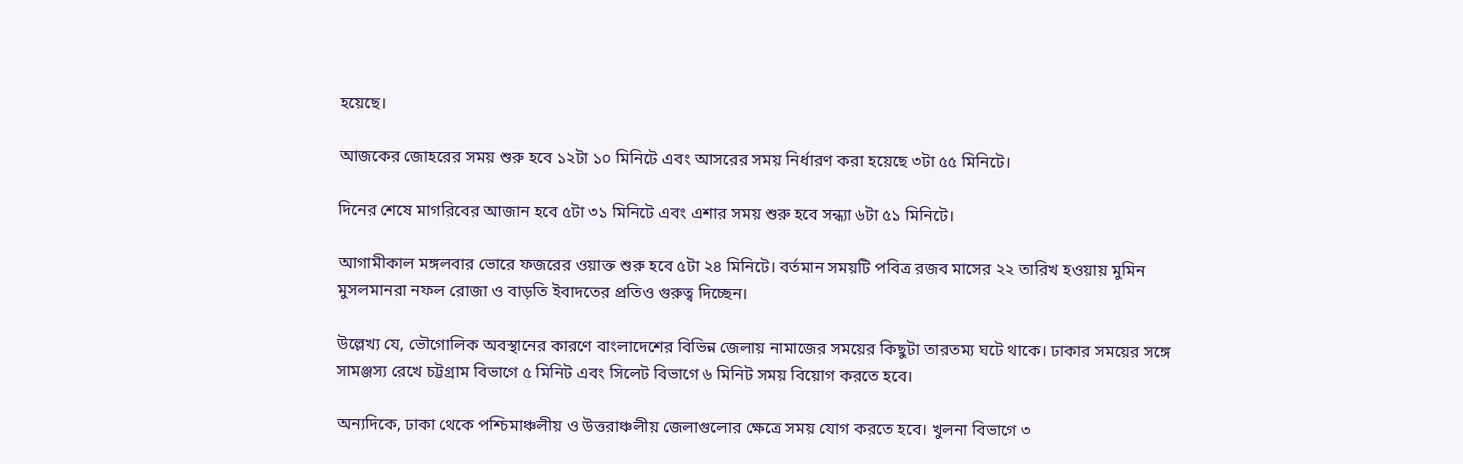হয়েছে।

আজকের জোহরের সময় শুরু হবে ১২টা ১০ মিনিটে এবং আসরের সময় নির্ধারণ করা হয়েছে ৩টা ৫৫ মিনিটে।

দিনের শেষে মাগরিবের আজান হবে ৫টা ৩১ মিনিটে এবং এশার সময় শুরু হবে সন্ধ্যা ৬টা ৫১ মিনিটে।

আগামীকাল মঙ্গলবার ভোরে ফজরের ওয়াক্ত শুরু হবে ৫টা ২৪ মিনিটে। বর্তমান সময়টি পবিত্র রজব মাসের ২২ তারিখ হওয়ায় মুমিন মুসলমানরা নফল রোজা ও বাড়তি ইবাদতের প্রতিও গুরুত্ব দিচ্ছেন।

উল্লেখ্য যে, ভৌগোলিক অবস্থানের কারণে বাংলাদেশের বিভিন্ন জেলায় নামাজের সময়ের কিছুটা তারতম্য ঘটে থাকে। ঢাকার সময়ের সঙ্গে সামঞ্জস্য রেখে চট্টগ্রাম বিভাগে ৫ মিনিট এবং সিলেট বিভাগে ৬ মিনিট সময় বিয়োগ করতে হবে।

অন্যদিকে, ঢাকা থেকে পশ্চিমাঞ্চলীয় ও উত্তরাঞ্চলীয় জেলাগুলোর ক্ষেত্রে সময় যোগ করতে হবে। খুলনা বিভাগে ৩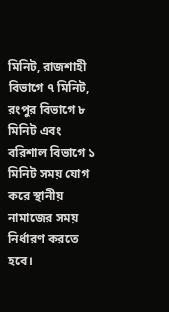মিনিট, রাজশাহী বিভাগে ৭ মিনিট, রংপুর বিভাগে ৮ মিনিট এবং বরিশাল বিভাগে ১ মিনিট সময় যোগ করে স্থানীয় নামাজের সময় নির্ধারণ করতে হবে।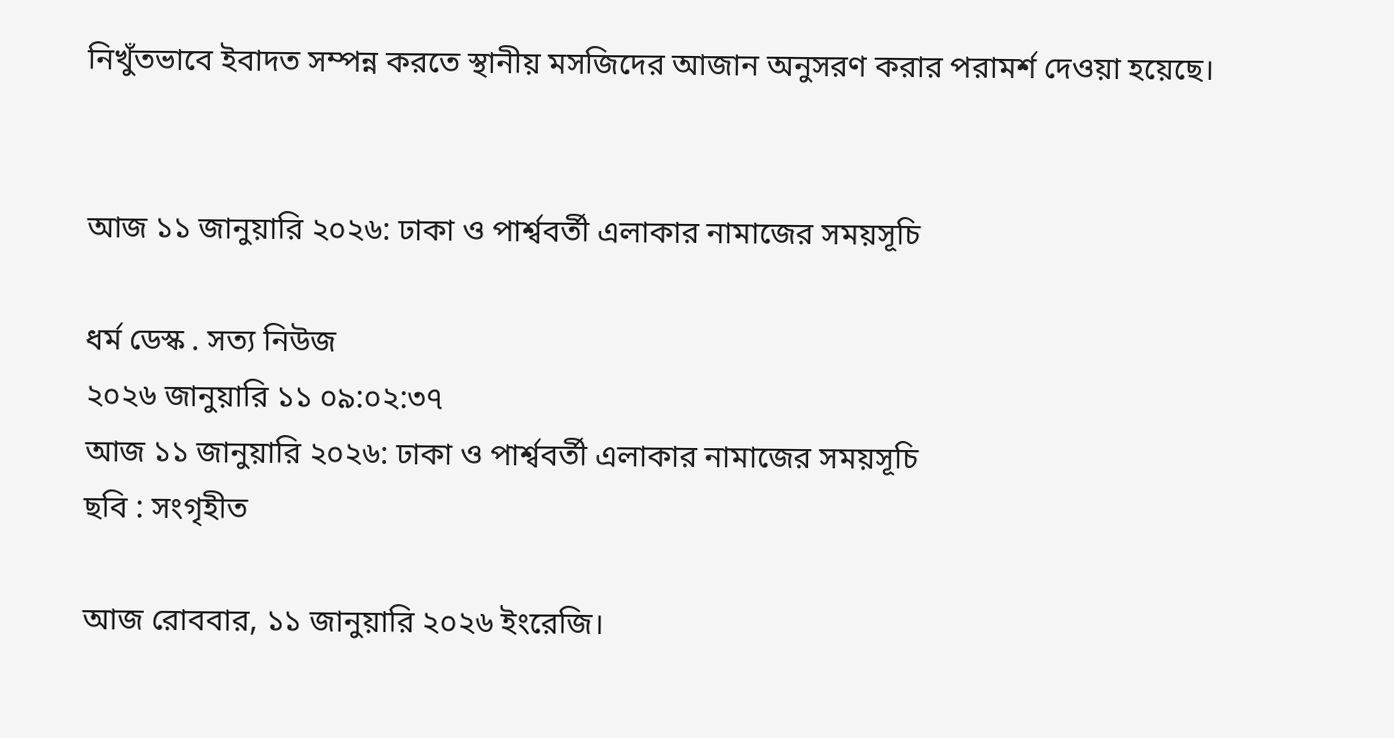নিখুঁতভাবে ইবাদত সম্পন্ন করতে স্থানীয় মসজিদের আজান অনুসরণ করার পরামর্শ দেওয়া হয়েছে।


আজ ১১ জানুয়ারি ২০২৬: ঢাকা ও পার্শ্ববর্তী এলাকার নামাজের সময়সূচি

ধর্ম ডেস্ক . সত্য নিউজ
২০২৬ জানুয়ারি ১১ ০৯:০২:৩৭
আজ ১১ জানুয়ারি ২০২৬: ঢাকা ও পার্শ্ববর্তী এলাকার নামাজের সময়সূচি
ছবি : সংগৃহীত

আজ রোববার, ১১ জানুয়ারি ২০২৬ ইংরেজি।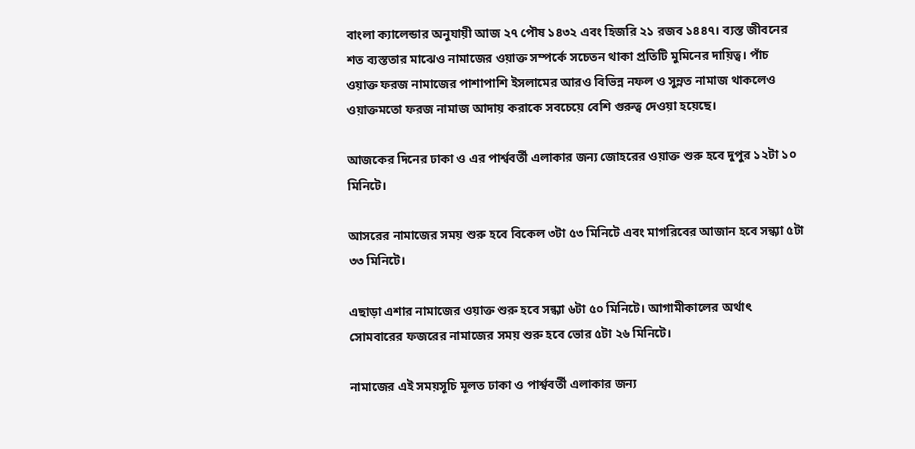বাংলা ক্যালেন্ডার অনুযায়ী আজ ২৭ পৌষ ১৪৩২ এবং হিজরি ২১ রজব ১৪৪৭। ব্যস্ত জীবনের শত ব্যস্ততার মাঝেও নামাজের ওয়াক্ত সম্পর্কে সচেতন থাকা প্রতিটি মুমিনের দায়িত্ব। পাঁচ ওয়াক্ত ফরজ নামাজের পাশাপাশি ইসলামের আরও বিভিন্ন নফল ও সুন্নত নামাজ থাকলেও ওয়াক্তমতো ফরজ নামাজ আদায় করাকে সবচেয়ে বেশি গুরুত্ব দেওয়া হয়েছে।

আজকের দিনের ঢাকা ও এর পার্শ্ববর্তী এলাকার জন্য জোহরের ওয়াক্ত শুরু হবে দুপুর ১২টা ১০ মিনিটে।

আসরের নামাজের সময় শুরু হবে বিকেল ৩টা ৫৩ মিনিটে এবং মাগরিবের আজান হবে সন্ধ্যা ৫টা ৩৩ মিনিটে।

এছাড়া এশার নামাজের ওয়াক্ত শুরু হবে সন্ধ্যা ৬টা ৫০ মিনিটে। আগামীকালের অর্থাৎ সোমবারের ফজরের নামাজের সময় শুরু হবে ভোর ৫টা ২৬ মিনিটে।

নামাজের এই সময়সূচি মূলত ঢাকা ও পার্শ্ববর্তী এলাকার জন্য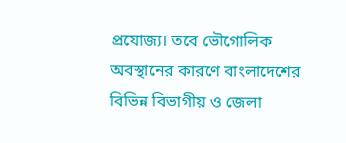প্রযোজ্য। তবে ভৌগোলিক অবস্থানের কারণে বাংলাদেশের বিভিন্ন বিভাগীয় ও জেলা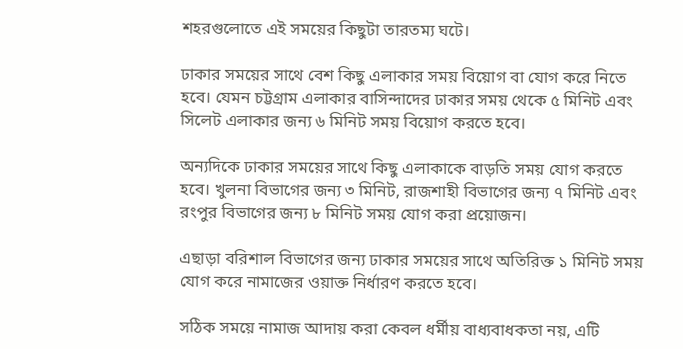শহরগুলোতে এই সময়ের কিছুটা তারতম্য ঘটে।

ঢাকার সময়ের সাথে বেশ কিছু এলাকার সময় বিয়োগ বা যোগ করে নিতে হবে। যেমন চট্টগ্রাম এলাকার বাসিন্দাদের ঢাকার সময় থেকে ৫ মিনিট এবং সিলেট এলাকার জন্য ৬ মিনিট সময় বিয়োগ করতে হবে।

অন্যদিকে ঢাকার সময়ের সাথে কিছু এলাকাকে বাড়তি সময় যোগ করতে হবে। খুলনা বিভাগের জন্য ৩ মিনিট, রাজশাহী বিভাগের জন্য ৭ মিনিট এবং রংপুর বিভাগের জন্য ৮ মিনিট সময় যোগ করা প্রয়োজন।

এছাড়া বরিশাল বিভাগের জন্য ঢাকার সময়ের সাথে অতিরিক্ত ১ মিনিট সময় যোগ করে নামাজের ওয়াক্ত নির্ধারণ করতে হবে।

সঠিক সময়ে নামাজ আদায় করা কেবল ধর্মীয় বাধ্যবাধকতা নয়, এটি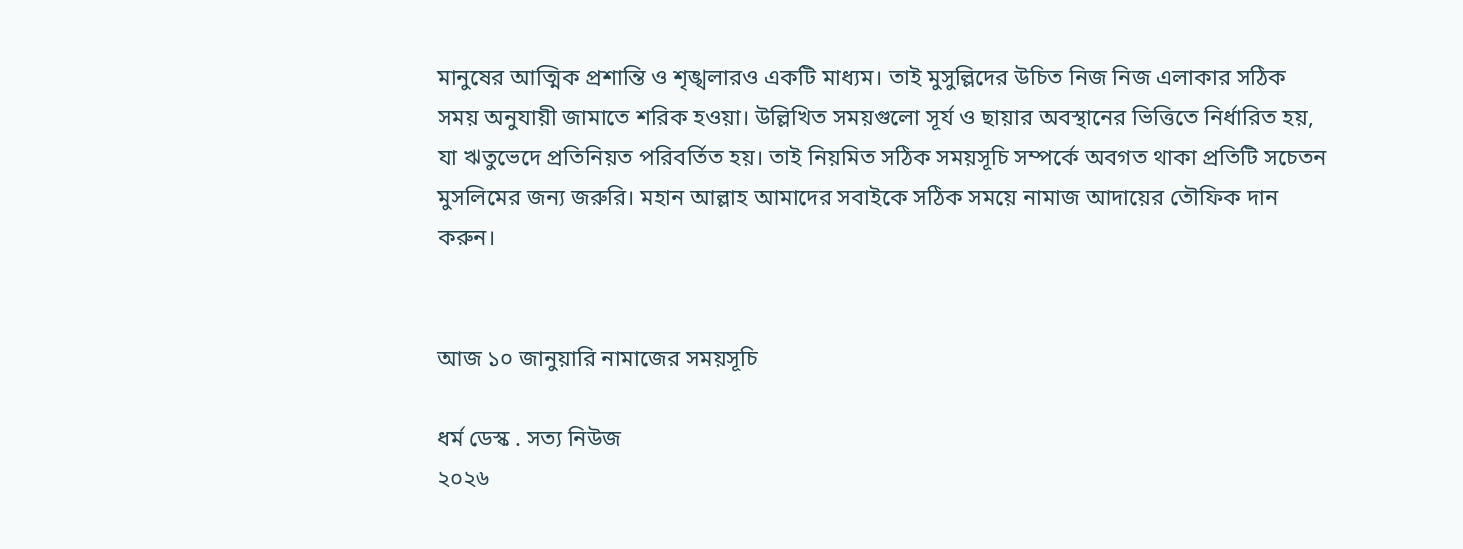মানুষের আত্মিক প্রশান্তি ও শৃঙ্খলারও একটি মাধ্যম। তাই মুসুল্লিদের উচিত নিজ নিজ এলাকার সঠিক সময় অনুযায়ী জামাতে শরিক হওয়া। উল্লিখিত সময়গুলো সূর্য ও ছায়ার অবস্থানের ভিত্তিতে নির্ধারিত হয়, যা ঋতুভেদে প্রতিনিয়ত পরিবর্তিত হয়। তাই নিয়মিত সঠিক সময়সূচি সম্পর্কে অবগত থাকা প্রতিটি সচেতন মুসলিমের জন্য জরুরি। মহান আল্লাহ আমাদের সবাইকে সঠিক সময়ে নামাজ আদায়ের তৌফিক দান করুন।


আজ ১০ জানুয়ারি নামাজের সময়সূচি

ধর্ম ডেস্ক . সত্য নিউজ
২০২৬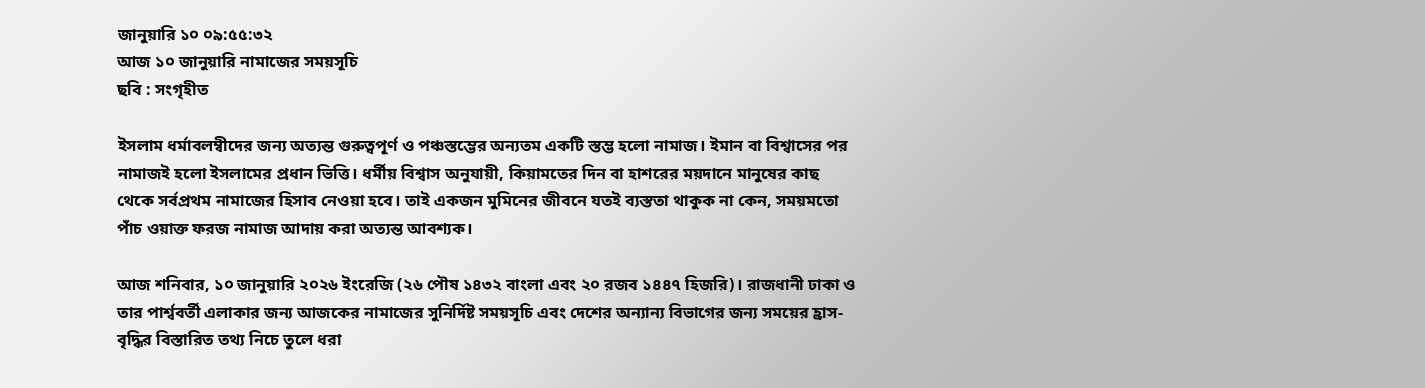জানুয়ারি ১০ ০৯:৫৫:৩২
আজ ১০ জানুয়ারি নামাজের সময়সূচি
ছবি : সংগৃহীত

ইসলাম ধর্মাবলম্বীদের জন্য অত্যন্ত গুরুত্বপূর্ণ ও পঞ্চস্তম্ভের অন্যতম একটি স্তম্ভ হলো নামাজ। ইমান বা বিশ্বাসের পর নামাজই হলো ইসলামের প্রধান ভিত্তি। ধর্মীয় বিশ্বাস অনুযায়ী, কিয়ামতের দিন বা হাশরের ময়দানে মানুষের কাছ থেকে সর্বপ্রথম নামাজের হিসাব নেওয়া হবে। তাই একজন মুমিনের জীবনে যতই ব্যস্ততা থাকুক না কেন, সময়মতো পাঁচ ওয়াক্ত ফরজ নামাজ আদায় করা অত্যন্ত আবশ্যক।

আজ শনিবার, ১০ জানুয়ারি ২০২৬ ইংরেজি (২৬ পৌষ ১৪৩২ বাংলা এবং ২০ রজব ১৪৪৭ হিজরি)। রাজধানী ঢাকা ও তার পার্শ্ববর্তী এলাকার জন্য আজকের নামাজের সুনির্দিষ্ট সময়সূচি এবং দেশের অন্যান্য বিভাগের জন্য সময়ের হ্রাস-বৃদ্ধির বিস্তারিত তথ্য নিচে তুলে ধরা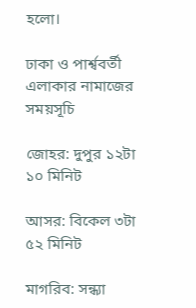হলো।

ঢাকা ও পার্শ্ববর্তী এলাকার নামাজের সময়সূচি

জোহর: দুপুর ১২টা ১০ মিনিট

আসর: বিকেল ৩টা ৫২ মিনিট

মাগরিব: সন্ধ্যা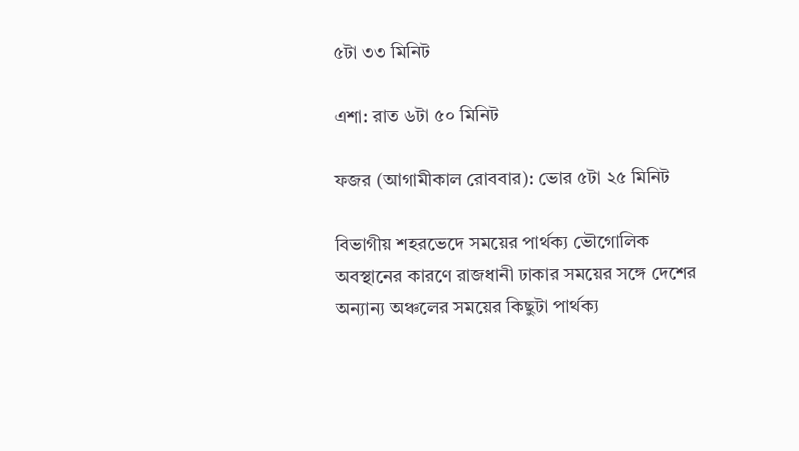৫টা ৩৩ মিনিট

এশা: রাত ৬টা ৫০ মিনিট

ফজর (আগামীকাল রোববার): ভোর ৫টা ২৫ মিনিট

বিভাগীয় শহরভেদে সময়ের পার্থক্য ভৌগোলিক অবস্থানের কারণে রাজধানী ঢাকার সময়ের সঙ্গে দেশের অন্যান্য অঞ্চলের সময়ের কিছুটা পার্থক্য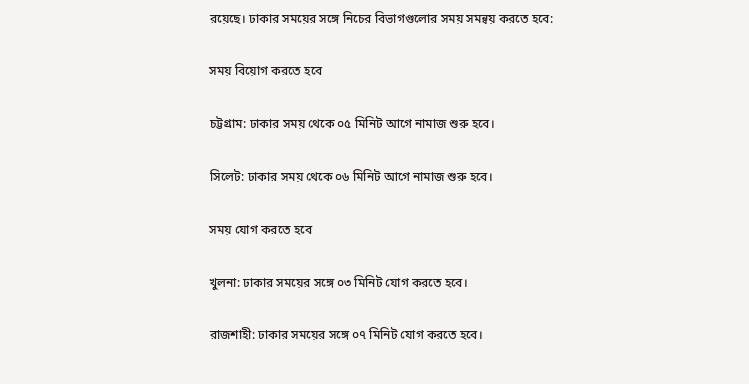রয়েছে। ঢাকার সময়ের সঙ্গে নিচের বিভাগগুলোর সময় সমন্বয় করতে হবে:

সময় বিয়োগ করতে হবে

চট্টগ্রাম: ঢাকার সময় থেকে ০৫ মিনিট আগে নামাজ শুরু হবে।

সিলেট: ঢাকার সময় থেকে ০৬ মিনিট আগে নামাজ শুরু হবে।

সময় যোগ করতে হবে

খুলনা: ঢাকার সময়ের সঙ্গে ০৩ মিনিট যোগ করতে হবে।

রাজশাহী: ঢাকার সময়ের সঙ্গে ০৭ মিনিট যোগ করতে হবে।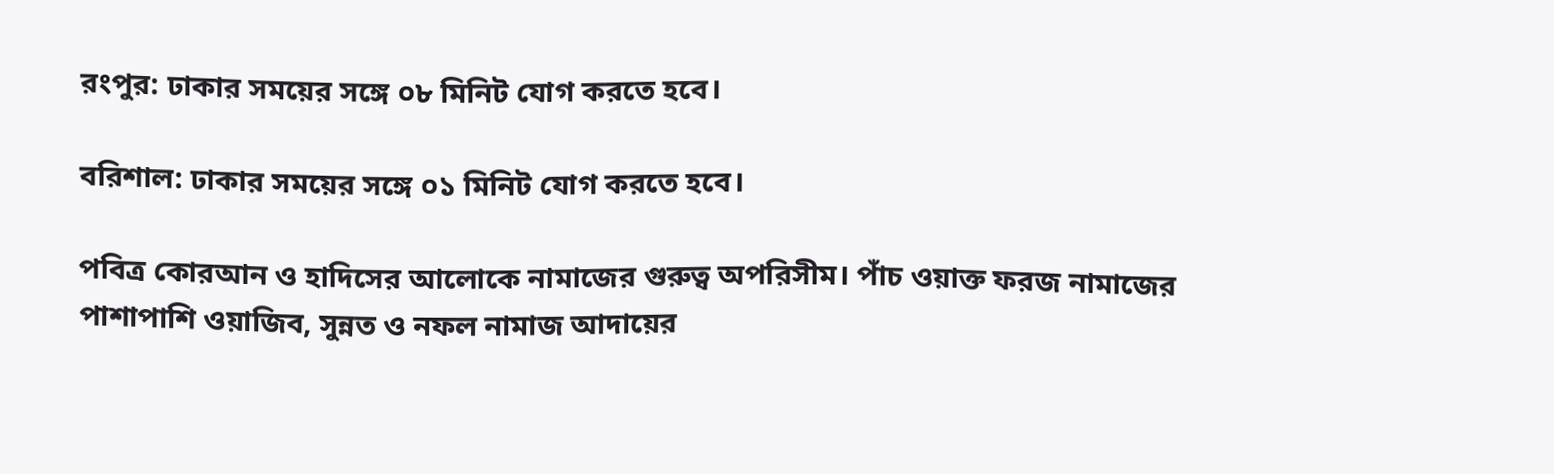রংপুর: ঢাকার সময়ের সঙ্গে ০৮ মিনিট যোগ করতে হবে।

বরিশাল: ঢাকার সময়ের সঙ্গে ০১ মিনিট যোগ করতে হবে।

পবিত্র কোরআন ও হাদিসের আলোকে নামাজের গুরুত্ব অপরিসীম। পাঁচ ওয়াক্ত ফরজ নামাজের পাশাপাশি ওয়াজিব, সুন্নত ও নফল নামাজ আদায়ের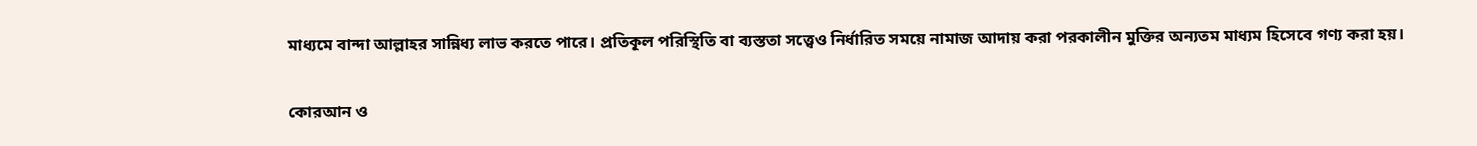মাধ্যমে বান্দা আল্লাহর সান্নিধ্য লাভ করতে পারে। প্রতিকূল পরিস্থিতি বা ব্যস্ততা সত্ত্বেও নির্ধারিত সময়ে নামাজ আদায় করা পরকালীন মুক্তির অন্যতম মাধ্যম হিসেবে গণ্য করা হয়।


কোরআন ও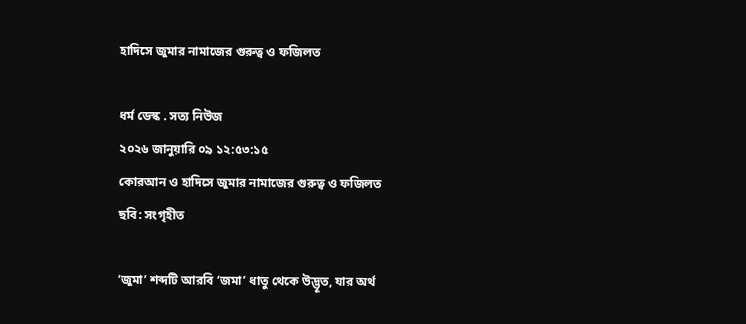হাদিসে জুমার নামাজের গুরুত্ব ও ফজিলত

ধর্ম ডেস্ক . সত্য নিউজ
২০২৬ জানুয়ারি ০৯ ১২:৫৩:১৫
কোরআন ও হাদিসে জুমার নামাজের গুরুত্ব ও ফজিলত
ছবি: সংগৃহীত

‘জুমা’ শব্দটি আরবি ‘জমা’ ধাতু থেকে উদ্ভূত, যার অর্থ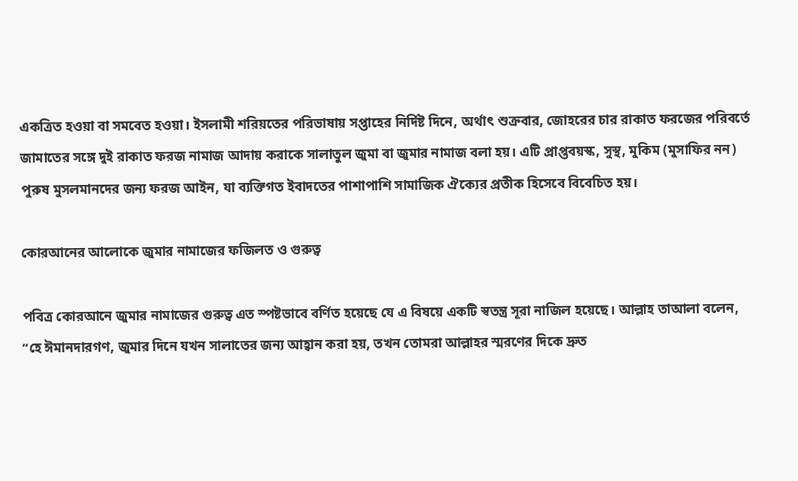একত্রিত হওয়া বা সমবেত হওয়া। ইসলামী শরিয়তের পরিভাষায় সপ্তাহের নির্দিষ্ট দিনে, অর্থাৎ শুক্রবার, জোহরের চার রাকাত ফরজের পরিবর্তে জামাতের সঙ্গে দুই রাকাত ফরজ নামাজ আদায় করাকে সালাতুল জুমা বা জুমার নামাজ বলা হয়। এটি প্রাপ্তবয়স্ক, সুস্থ, মুকিম (মুসাফির নন) পুরুষ মুসলমানদের জন্য ফরজ আইন, যা ব্যক্তিগত ইবাদতের পাশাপাশি সামাজিক ঐক্যের প্রতীক হিসেবে বিবেচিত হয়।

কোরআনের আলোকে জুমার নামাজের ফজিলত ও গুরুত্ব

পবিত্র কোরআনে জুমার নামাজের গুরুত্ব এত স্পষ্টভাবে বর্ণিত হয়েছে যে এ বিষয়ে একটি স্বতন্ত্র সূরা নাজিল হয়েছে। আল্লাহ তাআলা বলেন, “হে ঈমানদারগণ, জুমার দিনে যখন সালাতের জন্য আহ্বান করা হয়, তখন তোমরা আল্লাহর স্মরণের দিকে দ্রুত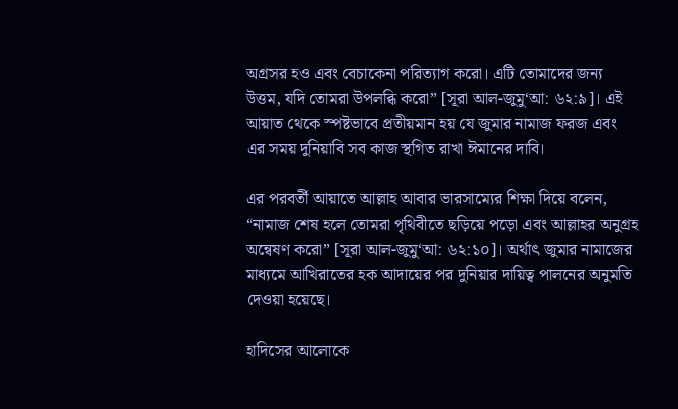অগ্রসর হও এবং বেচাকেনা পরিত্যাগ করো। এটি তোমাদের জন্য উত্তম, যদি তোমরা উপলব্ধি করো” [সূরা আল-জুমু‘আ: ৬২:৯]। এই আয়াত থেকে স্পষ্টভাবে প্রতীয়মান হয় যে জুমার নামাজ ফরজ এবং এর সময় দুনিয়াবি সব কাজ স্থগিত রাখা ঈমানের দাবি।

এর পরবর্তী আয়াতে আল্লাহ আবার ভারসাম্যের শিক্ষা দিয়ে বলেন, “নামাজ শেষ হলে তোমরা পৃথিবীতে ছড়িয়ে পড়ো এবং আল্লাহর অনুগ্রহ অন্বেষণ করো” [সূরা আল-জুমু‘আ: ৬২:১০]। অর্থাৎ জুমার নামাজের মাধ্যমে আখিরাতের হক আদায়ের পর দুনিয়ার দায়িত্ব পালনের অনুমতি দেওয়া হয়েছে।

হাদিসের আলোকে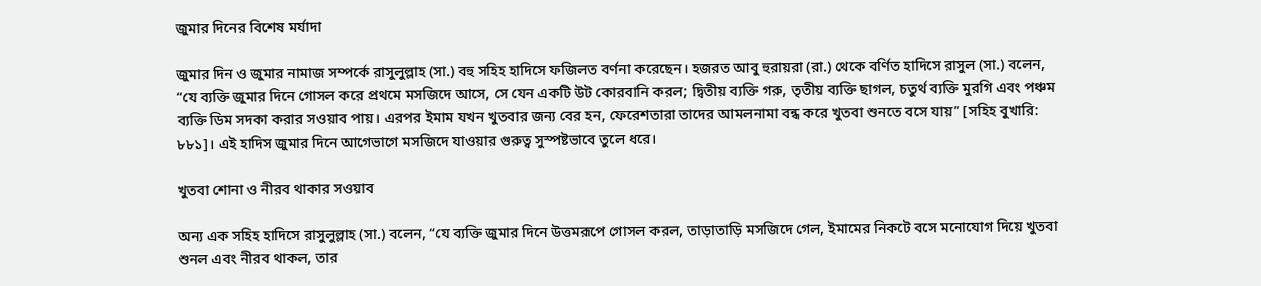জুমার দিনের বিশেষ মর্যাদা

জুমার দিন ও জুমার নামাজ সম্পর্কে রাসুলুল্লাহ (সা.) বহু সহিহ হাদিসে ফজিলত বর্ণনা করেছেন। হজরত আবু হুরায়রা (রা.) থেকে বর্ণিত হাদিসে রাসুল (সা.) বলেন, “যে ব্যক্তি জুমার দিনে গোসল করে প্রথমে মসজিদে আসে, সে যেন একটি উট কোরবানি করল; দ্বিতীয় ব্যক্তি গরু, তৃতীয় ব্যক্তি ছাগল, চতুর্থ ব্যক্তি মুরগি এবং পঞ্চম ব্যক্তি ডিম সদকা করার সওয়াব পায়। এরপর ইমাম যখন খুতবার জন্য বের হন, ফেরেশতারা তাদের আমলনামা বন্ধ করে খুতবা শুনতে বসে যায়” [সহিহ বুখারি: ৮৮১]। এই হাদিস জুমার দিনে আগেভাগে মসজিদে যাওয়ার গুরুত্ব সুস্পষ্টভাবে তুলে ধরে।

খুতবা শোনা ও নীরব থাকার সওয়াব

অন্য এক সহিহ হাদিসে রাসুলুল্লাহ (সা.) বলেন, “যে ব্যক্তি জুমার দিনে উত্তমরূপে গোসল করল, তাড়াতাড়ি মসজিদে গেল, ইমামের নিকটে বসে মনোযোগ দিয়ে খুতবা শুনল এবং নীরব থাকল, তার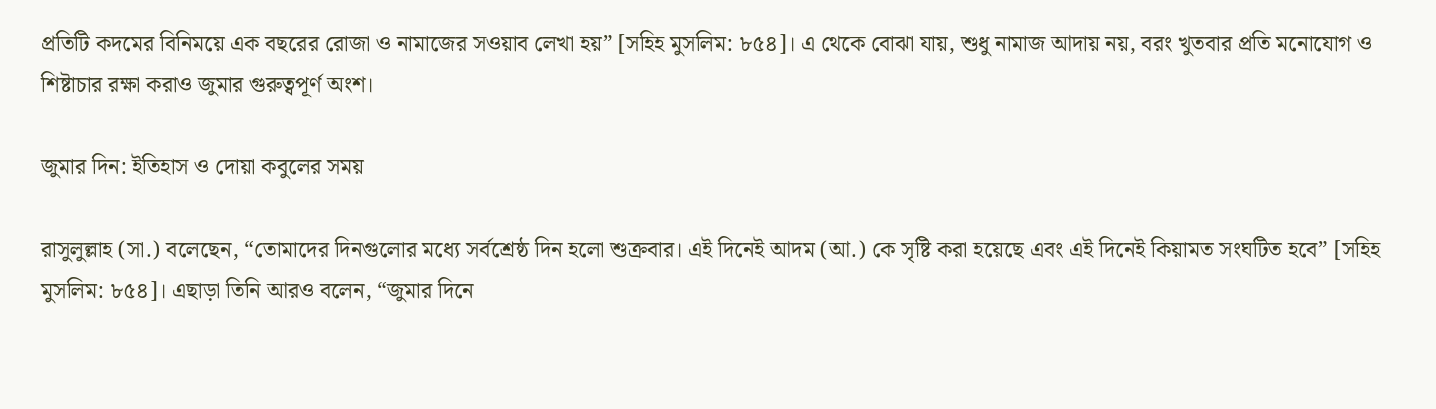প্রতিটি কদমের বিনিময়ে এক বছরের রোজা ও নামাজের সওয়াব লেখা হয়” [সহিহ মুসলিম: ৮৫৪]। এ থেকে বোঝা যায়, শুধু নামাজ আদায় নয়, বরং খুতবার প্রতি মনোযোগ ও শিষ্টাচার রক্ষা করাও জুমার গুরুত্বপূর্ণ অংশ।

জুমার দিন: ইতিহাস ও দোয়া কবুলের সময়

রাসুলুল্লাহ (সা.) বলেছেন, “তোমাদের দিনগুলোর মধ্যে সর্বশ্রেষ্ঠ দিন হলো শুক্রবার। এই দিনেই আদম (আ.) কে সৃষ্টি করা হয়েছে এবং এই দিনেই কিয়ামত সংঘটিত হবে” [সহিহ মুসলিম: ৮৫৪]। এছাড়া তিনি আরও বলেন, “জুমার দিনে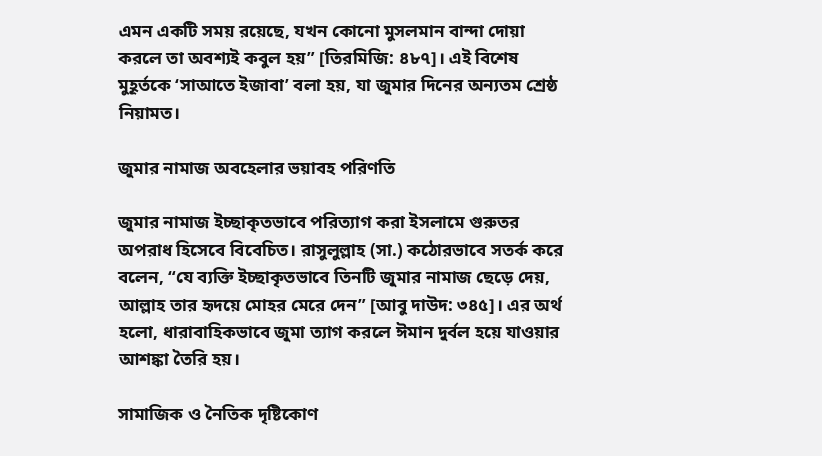এমন একটি সময় রয়েছে, যখন কোনো মুসলমান বান্দা দোয়া করলে তা অবশ্যই কবুল হয়” [তিরমিজি: ৪৮৭]। এই বিশেষ মুহূর্তকে ‘সাআতে ইজাবা’ বলা হয়, যা জুমার দিনের অন্যতম শ্রেষ্ঠ নিয়ামত।

জুমার নামাজ অবহেলার ভয়াবহ পরিণতি

জুমার নামাজ ইচ্ছাকৃতভাবে পরিত্যাগ করা ইসলামে গুরুতর অপরাধ হিসেবে বিবেচিত। রাসুলুল্লাহ (সা.) কঠোরভাবে সতর্ক করে বলেন, “যে ব্যক্তি ইচ্ছাকৃতভাবে তিনটি জুমার নামাজ ছেড়ে দেয়, আল্লাহ তার হৃদয়ে মোহর মেরে দেন” [আবু দাউদ: ৩৪৫]। এর অর্থ হলো, ধারাবাহিকভাবে জুমা ত্যাগ করলে ঈমান দুর্বল হয়ে যাওয়ার আশঙ্কা তৈরি হয়।

সামাজিক ও নৈতিক দৃষ্টিকোণ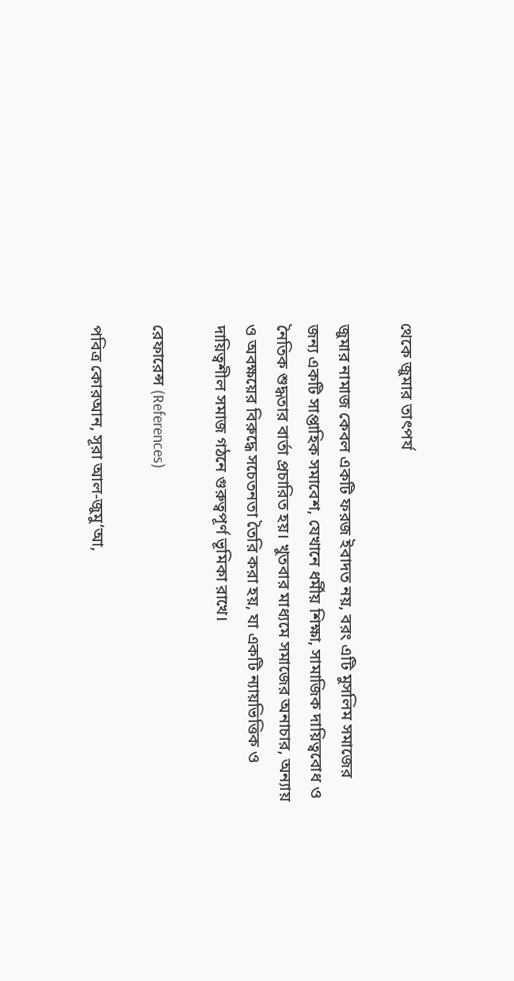থেকে জুমার তাৎপর্য

জুমার নামাজ কেবল একটি ফরজ ইবাদত নয়, বরং এটি মুসলিম সমাজের জন্য একটি সাপ্তাহিক সমাবেশ, যেখানে ধর্মীয় শিক্ষা, সামাজিক দায়িত্ববোধ ও নৈতিক শুদ্ধতার বার্তা প্রচারিত হয়। খুতবার মাধ্যমে সমাজের অনাচার, অন্যায় ও অবক্ষয়ের বিরুদ্ধে সচেতনতা তৈরি করা হয়, যা একটি ন্যায়ভিত্তিক ও দায়িত্বশীল সমাজ গঠনে গুরুত্বপূর্ণ ভূমিকা রাখে।

রেফারেন্স (References)

পবিত্র কোরআন, সূরা আল-জুমু‘আ,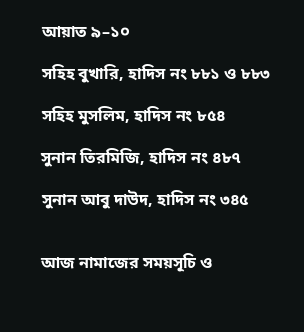আয়াত ৯–১০

সহিহ বুখারি, হাদিস নং ৮৮১ ও ৮৮৩

সহিহ মুসলিম, হাদিস নং ৮৫৪

সুনান তিরমিজি, হাদিস নং ৪৮৭

সুনান আবু দাউদ, হাদিস নং ৩৪৫


আজ নামাজের সময়সূচি ও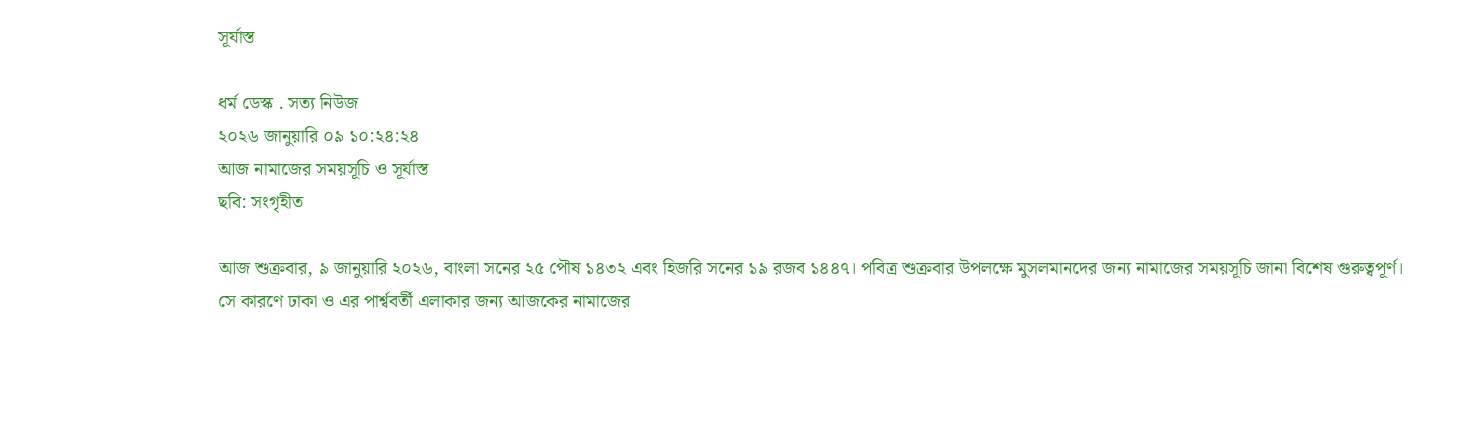সূর্যাস্ত

ধর্ম ডেস্ক . সত্য নিউজ
২০২৬ জানুয়ারি ০৯ ১০:২৪:২৪
আজ নামাজের সময়সূচি ও সূর্যাস্ত
ছবি: সংগৃহীত

আজ শুক্রবার, ৯ জানুয়ারি ২০২৬, বাংলা সনের ২৫ পৌষ ১৪৩২ এবং হিজরি সনের ১৯ রজব ১৪৪৭। পবিত্র শুক্রবার উপলক্ষে মুসলমানদের জন্য নামাজের সময়সূচি জানা বিশেষ গুরুত্বপূর্ণ। সে কারণে ঢাকা ও এর পার্শ্ববর্তী এলাকার জন্য আজকের নামাজের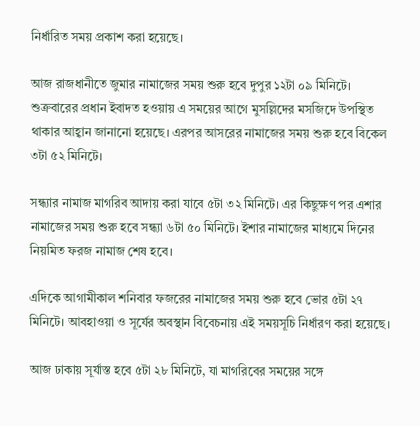নির্ধারিত সময় প্রকাশ করা হয়েছে।

আজ রাজধানীতে জুমার নামাজের সময় শুরু হবে দুপুর ১২টা ০৯ মিনিটে। শুক্রবারের প্রধান ইবাদত হওয়ায় এ সময়ের আগে মুসল্লিদের মসজিদে উপস্থিত থাকার আহ্বান জানানো হয়েছে। এরপর আসরের নামাজের সময় শুরু হবে বিকেল ৩টা ৫২ মিনিটে।

সন্ধ্যার নামাজ মাগরিব আদায় করা যাবে ৫টা ৩২ মিনিটে। এর কিছুক্ষণ পর এশার নামাজের সময় শুরু হবে সন্ধ্যা ৬টা ৫০ মিনিটে। ইশার নামাজের মাধ্যমে দিনের নিয়মিত ফরজ নামাজ শেষ হবে।

এদিকে আগামীকাল শনিবার ফজরের নামাজের সময় শুরু হবে ভোর ৫টা ২৭ মিনিটে। আবহাওয়া ও সূর্যের অবস্থান বিবেচনায় এই সময়সূচি নির্ধারণ করা হয়েছে।

আজ ঢাকায় সূর্যাস্ত হবে ৫টা ২৮ মিনিটে, যা মাগরিবের সময়ের সঙ্গে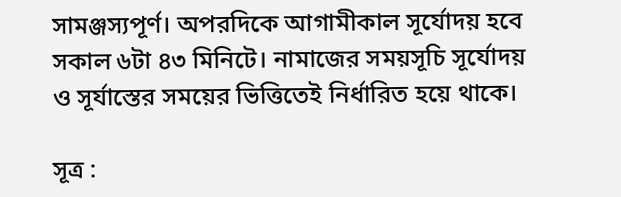সামঞ্জস্যপূর্ণ। অপরদিকে আগামীকাল সূর্যোদয় হবে সকাল ৬টা ৪৩ মিনিটে। নামাজের সময়সূচি সূর্যোদয় ও সূর্যাস্তের সময়ের ভিত্তিতেই নির্ধারিত হয়ে থাকে।

সূত্র :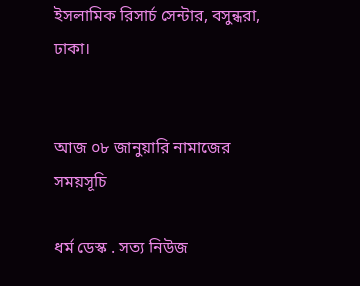ইসলামিক রিসার্চ সেন্টার, বসুন্ধরা, ঢাকা।


আজ ০৮ জানুয়ারি নামাজের সময়সূচি

ধর্ম ডেস্ক . সত্য নিউজ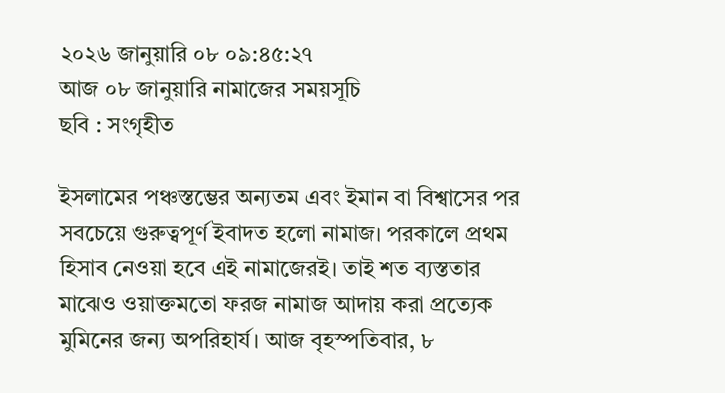২০২৬ জানুয়ারি ০৮ ০৯:৪৫:২৭
আজ ০৮ জানুয়ারি নামাজের সময়সূচি
ছবি : সংগৃহীত

ইসলামের পঞ্চস্তম্ভের অন্যতম এবং ইমান বা বিশ্বাসের পর সবচেয়ে গুরুত্বপূর্ণ ইবাদত হলো নামাজ। পরকালে প্রথম হিসাব নেওয়া হবে এই নামাজেরই। তাই শত ব্যস্ততার মাঝেও ওয়াক্তমতো ফরজ নামাজ আদায় করা প্রত্যেক মুমিনের জন্য অপরিহার্য। আজ বৃহস্পতিবার, ৮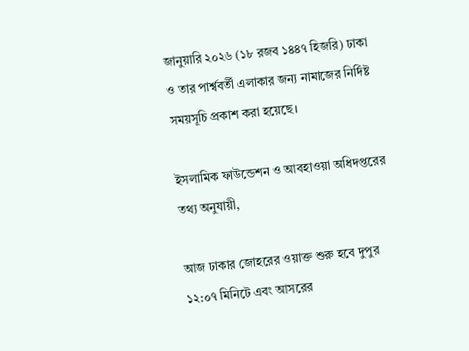জানুয়ারি ২০২৬ (১৮ রজব ১৪৪৭ হিজরি) ঢাকা ও তার পার্শ্ববর্তী এলাকার জন্য নামাজের নির্দিষ্ট সময়সূচি প্রকাশ করা হয়েছে।

ইসলামিক ফাউন্ডেশন ও আবহাওয়া অধিদপ্তরের তথ্য অনুযায়ী,

আজ ঢাকার জোহরের ওয়াক্ত শুরু হবে দুপুর ১২:০৭ মিনিটে এবং আসরের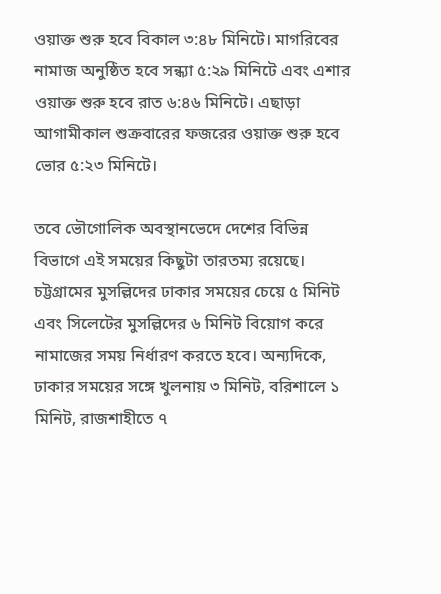ওয়াক্ত শুরু হবে বিকাল ৩:৪৮ মিনিটে। মাগরিবের নামাজ অনুষ্ঠিত হবে সন্ধ্যা ৫:২৯ মিনিটে এবং এশার ওয়াক্ত শুরু হবে রাত ৬:৪৬ মিনিটে। এছাড়া আগামীকাল শুক্রবারের ফজরের ওয়াক্ত শুরু হবে ভোর ৫:২৩ মিনিটে।

তবে ভৌগোলিক অবস্থানভেদে দেশের বিভিন্ন বিভাগে এই সময়ের কিছুটা তারতম্য রয়েছে। চট্টগ্রামের মুসল্লিদের ঢাকার সময়ের চেয়ে ৫ মিনিট এবং সিলেটের মুসল্লিদের ৬ মিনিট বিয়োগ করে নামাজের সময় নির্ধারণ করতে হবে। অন্যদিকে, ঢাকার সময়ের সঙ্গে খুলনায় ৩ মিনিট, বরিশালে ১ মিনিট, রাজশাহীতে ৭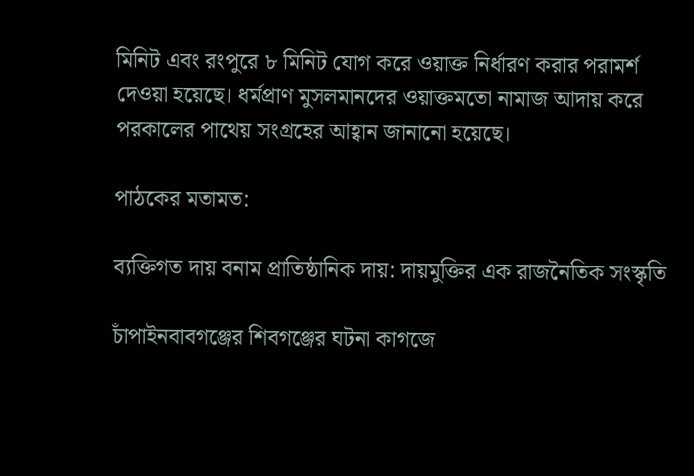মিনিট এবং রংপুরে ৮ মিনিট যোগ করে ওয়াক্ত নির্ধারণ করার পরামর্শ দেওয়া হয়েছে। ধর্মপ্রাণ মুসলমানদের ওয়াক্তমতো নামাজ আদায় করে পরকালের পাথেয় সংগ্রহের আহ্বান জানানো হয়েছে।

পাঠকের মতামত:

ব্যক্তিগত দায় বনাম প্রাতিষ্ঠানিক দায়: দায়মুক্তির এক রাজনৈতিক সংস্কৃতি

চাঁপাইনবাবগঞ্জের শিবগঞ্জের ঘটনা কাগজে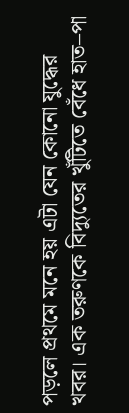পড়লে প্রথমে মনে হয় এটা যেন কোনো যুদ্ধের খবর। এক তরুণকে বিদ্যুতের খুঁটিতে বেঁধে হাত–পা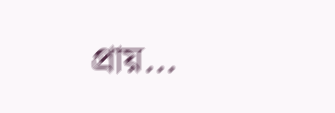প্রায়...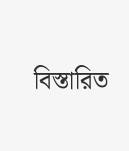বিস্তারিত